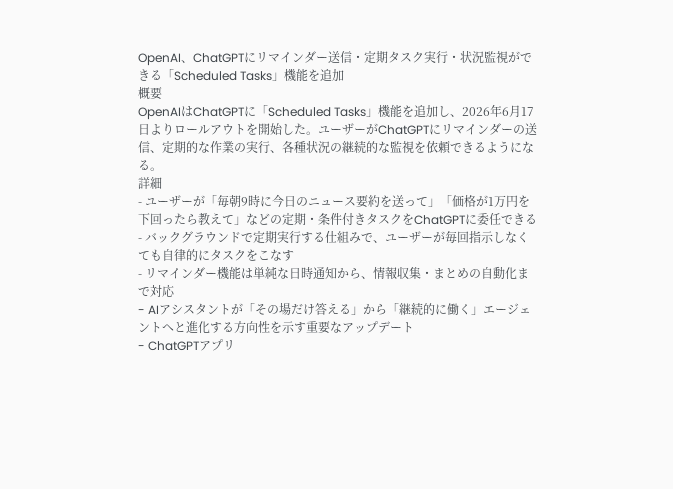OpenAI、ChatGPTにリマインダー送信・定期タスク実行・状況監視ができる「Scheduled Tasks」機能を追加
概要
OpenAIはChatGPTに「Scheduled Tasks」機能を追加し、2026年6月17日よりロールアウトを開始した。ユーザーがChatGPTにリマインダーの送信、定期的な作業の実行、各種状況の継続的な監視を依頼できるようになる。
詳細
- ユーザーが「毎朝9時に今日のニュース要約を送って」「価格が1万円を下回ったら教えて」などの定期・条件付きタスクをChatGPTに委任できる
- バックグラウンドで定期実行する仕組みで、ユーザーが毎回指示しなくても自律的にタスクをこなす
- リマインダー機能は単純な日時通知から、情報収集・まとめの自動化まで対応
- AIアシスタントが「その場だけ答える」から「継続的に働く」エージェントへと進化する方向性を示す重要なアップデート
- ChatGPTアプリ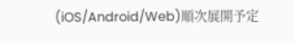(iOS/Android/Web)順次展開予定